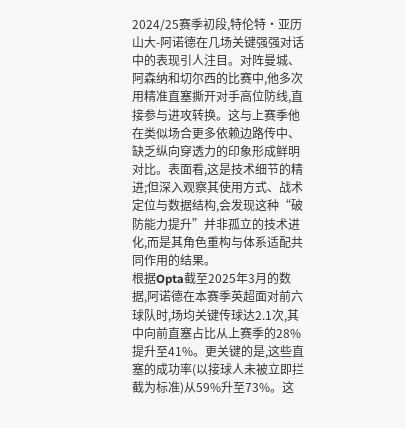2024/25赛季初段,特伦特·亚历山大-阿诺德在几场关键强强对话中的表现引人注目。对阵曼城、阿森纳和切尔西的比赛中,他多次用精准直塞撕开对手高位防线,直接参与进攻转换。这与上赛季他在类似场合更多依赖边路传中、缺乏纵向穿透力的印象形成鲜明对比。表面看,这是技术细节的精进;但深入观察其使用方式、战术定位与数据结构,会发现这种“破防能力提升”并非孤立的技术进化,而是其角色重构与体系适配共同作用的结果。
根据Opta截至2025年3月的数据,阿诺德在本赛季英超面对前六球队时,场均关键传球达2.1次,其中向前直塞占比从上赛季的28%提升至41%。更关键的是,这些直塞的成功率(以接球人未被立即拦截为标准)从59%升至73%。这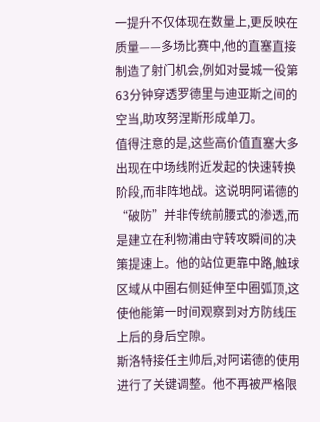一提升不仅体现在数量上,更反映在质量——多场比赛中,他的直塞直接制造了射门机会,例如对曼城一役第63分钟穿透罗德里与迪亚斯之间的空当,助攻努涅斯形成单刀。
值得注意的是,这些高价值直塞大多出现在中场线附近发起的快速转换阶段,而非阵地战。这说明阿诺德的“破防”并非传统前腰式的渗透,而是建立在利物浦由守转攻瞬间的决策提速上。他的站位更靠中路,触球区域从中圈右侧延伸至中圈弧顶,这使他能第一时间观察到对方防线压上后的身后空隙。
斯洛特接任主帅后,对阿诺德的使用进行了关键调整。他不再被严格限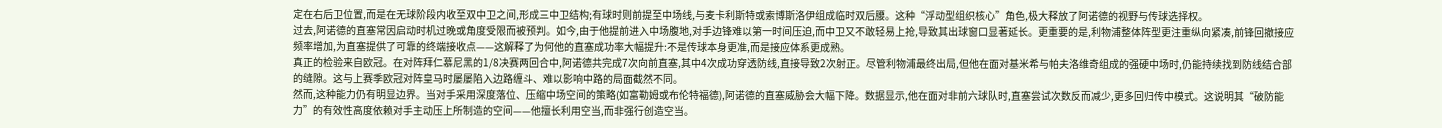定在右后卫位置,而是在无球阶段内收至双中卫之间,形成三中卫结构;有球时则前提至中场线,与麦卡利斯特或索博斯洛伊组成临时双后腰。这种“浮动型组织核心”角色,极大释放了阿诺德的视野与传球选择权。
过去,阿诺德的直塞常因启动时机过晚或角度受限而被预判。如今,由于他提前进入中场腹地,对手边锋难以第一时间压迫,而中卫又不敢轻易上抢,导致其出球窗口显著延长。更重要的是,利物浦整体阵型更注重纵向紧凑,前锋回撤接应频率增加,为直塞提供了可靠的终端接收点——这解释了为何他的直塞成功率大幅提升:不是传球本身更准,而是接应体系更成熟。
真正的检验来自欧冠。在对阵拜仁慕尼黑的1/8决赛两回合中,阿诺德共完成7次向前直塞,其中4次成功穿透防线,直接导致2次射正。尽管利物浦最终出局,但他在面对基米希与帕夫洛维奇组成的强硬中场时,仍能持续找到防线结合部的缝隙。这与上赛季欧冠对阵皇马时屡屡陷入边路缠斗、难以影响中路的局面截然不同。
然而,这种能力仍有明显边界。当对手采用深度落位、压缩中场空间的策略(如富勒姆或布伦特福德),阿诺德的直塞威胁会大幅下降。数据显示,他在面对非前六球队时,直塞尝试次数反而减少,更多回归传中模式。这说明其“破防能力”的有效性高度依赖对手主动压上所制造的空间——他擅长利用空当,而非强行创造空当。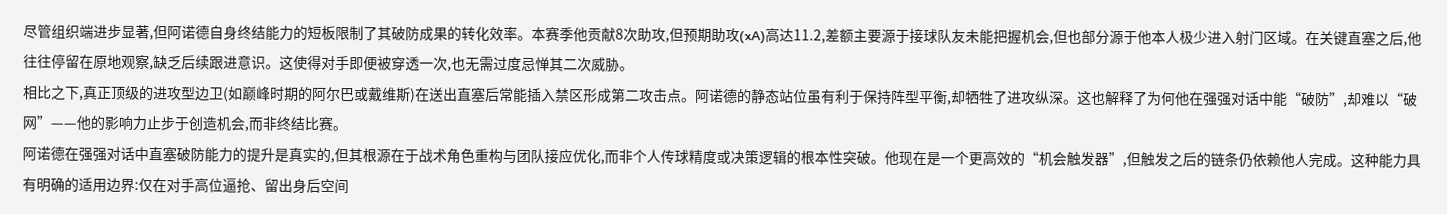尽管组织端进步显著,但阿诺德自身终结能力的短板限制了其破防成果的转化效率。本赛季他贡献8次助攻,但预期助攻(xA)高达11.2,差额主要源于接球队友未能把握机会,但也部分源于他本人极少进入射门区域。在关键直塞之后,他往往停留在原地观察,缺乏后续跟进意识。这使得对手即便被穿透一次,也无需过度忌惮其二次威胁。
相比之下,真正顶级的进攻型边卫(如巅峰时期的阿尔巴或戴维斯)在送出直塞后常能插入禁区形成第二攻击点。阿诺德的静态站位虽有利于保持阵型平衡,却牺牲了进攻纵深。这也解释了为何他在强强对话中能“破防”,却难以“破网”——他的影响力止步于创造机会,而非终结比赛。
阿诺德在强强对话中直塞破防能力的提升是真实的,但其根源在于战术角色重构与团队接应优化,而非个人传球精度或决策逻辑的根本性突破。他现在是一个更高效的“机会触发器”,但触发之后的链条仍依赖他人完成。这种能力具有明确的适用边界:仅在对手高位逼抢、留出身后空间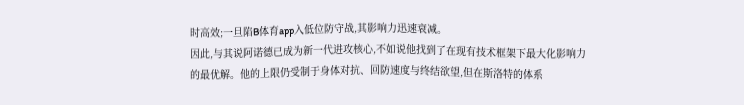时高效;一旦陷B体育app入低位防守战,其影响力迅速衰减。
因此,与其说阿诺德已成为新一代进攻核心,不如说他找到了在现有技术框架下最大化影响力的最优解。他的上限仍受制于身体对抗、回防速度与终结欲望,但在斯洛特的体系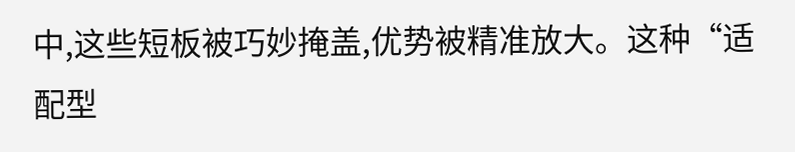中,这些短板被巧妙掩盖,优势被精准放大。这种“适配型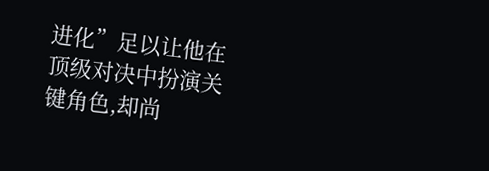进化”足以让他在顶级对决中扮演关键角色,却尚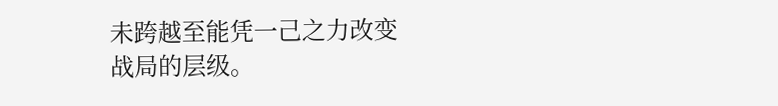未跨越至能凭一己之力改变战局的层级。